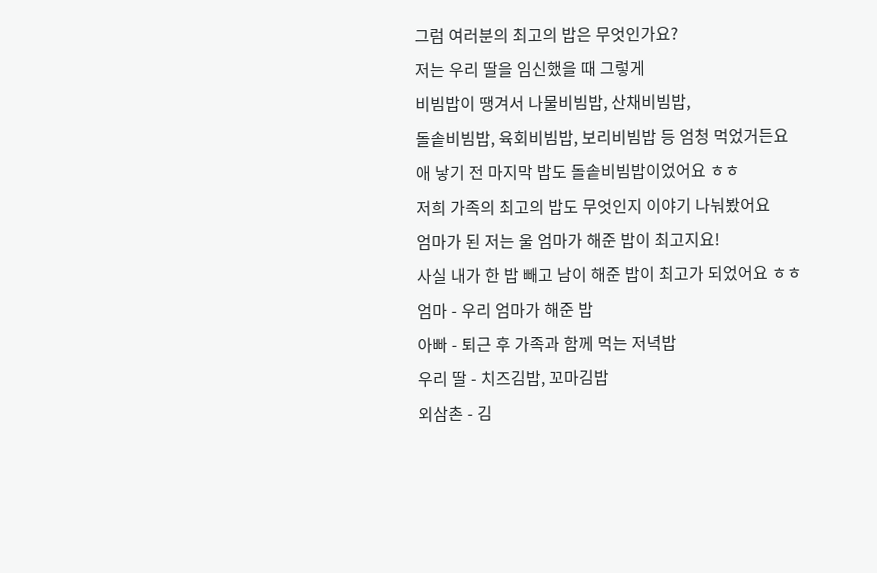그럼 여러분의 최고의 밥은 무엇인가요?
저는 우리 딸을 임신했을 때 그렇게
비빔밥이 땡겨서 나물비빔밥, 산채비빔밥,
돌솥비빔밥, 육회비빔밥, 보리비빔밥 등 엄청 먹었거든요
애 낳기 전 마지막 밥도 돌솥비빔밥이었어요 ㅎㅎ
저희 가족의 최고의 밥도 무엇인지 이야기 나눠봤어요
엄마가 된 저는 울 엄마가 해준 밥이 최고지요!
사실 내가 한 밥 빼고 남이 해준 밥이 최고가 되었어요 ㅎㅎ
엄마 - 우리 엄마가 해준 밥
아빠 - 퇴근 후 가족과 함께 먹는 저녁밥
우리 딸 - 치즈김밥, 꼬마김밥
외삼촌 - 김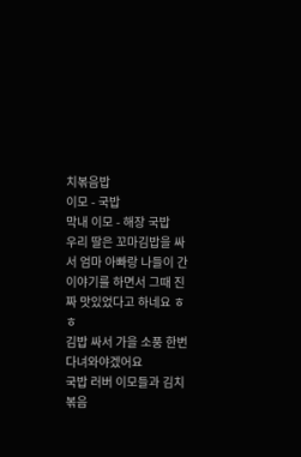치볶음밥
이모 - 국밥
막내 이모 - 해장 국밥
우리 딸은 꼬마김밥을 싸서 엄마 아빠랑 나들이 간
이야기를 하면서 그때 진짜 맛있었다고 하네요 ㅎㅎ
김밥 싸서 가을 소풍 한번 다녀와야겠어요
국밥 러버 이모들과 김치볶음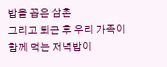밥을 꼽은 삼촌
그리고 퇴근 후 우리 가족이 함께 먹는 저녁밥이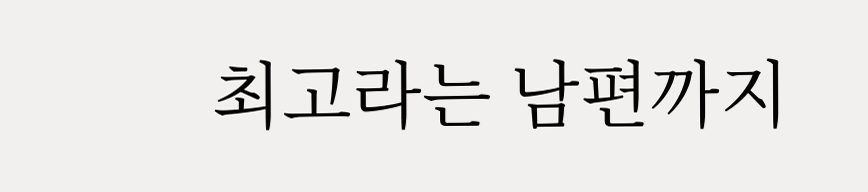최고라는 남편까지